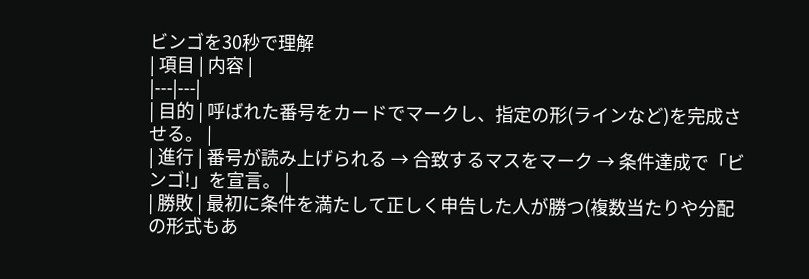ビンゴを30秒で理解
| 項目 | 内容 |
|---|---|
| 目的 | 呼ばれた番号をカードでマークし、指定の形(ラインなど)を完成させる。 |
| 進行 | 番号が読み上げられる → 合致するマスをマーク → 条件達成で「ビンゴ!」を宣言。 |
| 勝敗 | 最初に条件を満たして正しく申告した人が勝つ(複数当たりや分配の形式もあ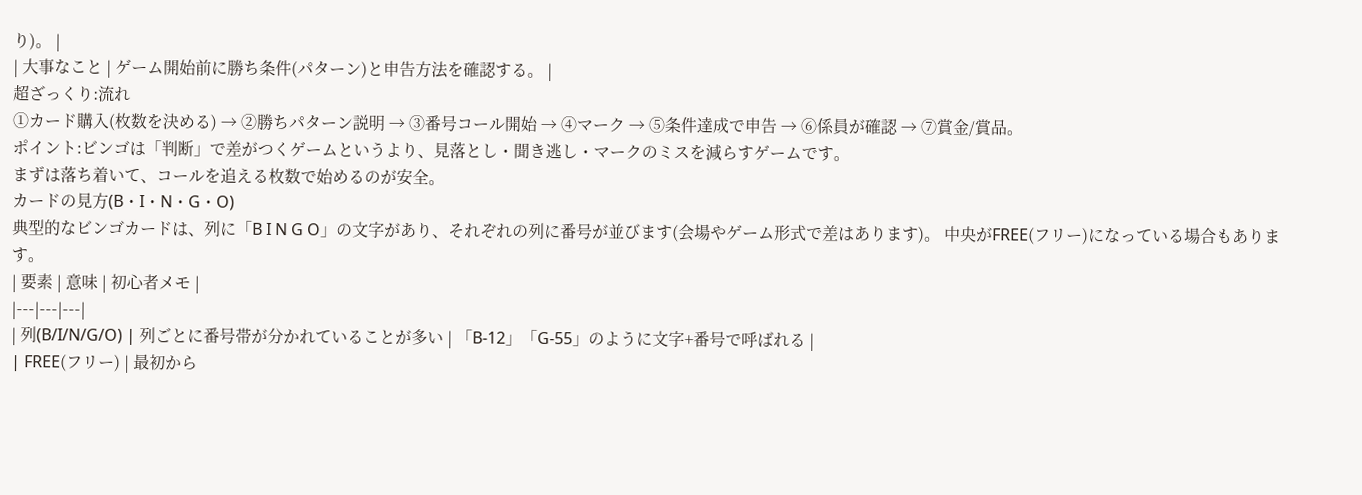り)。 |
| 大事なこと | ゲーム開始前に勝ち条件(パターン)と申告方法を確認する。 |
超ざっくり:流れ
①カード購入(枚数を決める) → ②勝ちパターン説明 → ③番号コール開始 → ④マーク → ⑤条件達成で申告 → ⑥係員が確認 → ⑦賞金/賞品。
ポイント:ビンゴは「判断」で差がつくゲームというより、見落とし・聞き逃し・マークのミスを減らすゲームです。
まずは落ち着いて、コールを追える枚数で始めるのが安全。
カードの見方(B・I・N・G・O)
典型的なビンゴカードは、列に「B I N G O」の文字があり、それぞれの列に番号が並びます(会場やゲーム形式で差はあります)。 中央がFREE(フリー)になっている場合もあります。
| 要素 | 意味 | 初心者メモ |
|---|---|---|
| 列(B/I/N/G/O) | 列ごとに番号帯が分かれていることが多い | 「B-12」「G-55」のように文字+番号で呼ばれる |
| FREE(フリー) | 最初から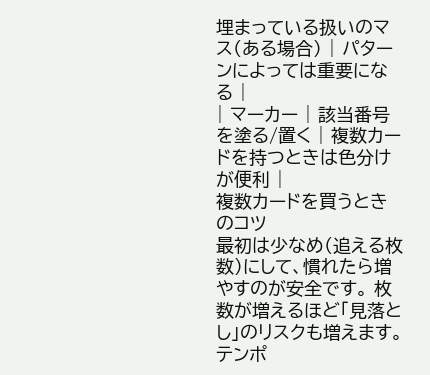埋まっている扱いのマス(ある場合) | パターンによっては重要になる |
| マーカー | 該当番号を塗る/置く | 複数カードを持つときは色分けが便利 |
複数カードを買うときのコツ
最初は少なめ(追える枚数)にして、慣れたら増やすのが安全です。 枚数が増えるほど「見落とし」のリスクも増えます。テンポ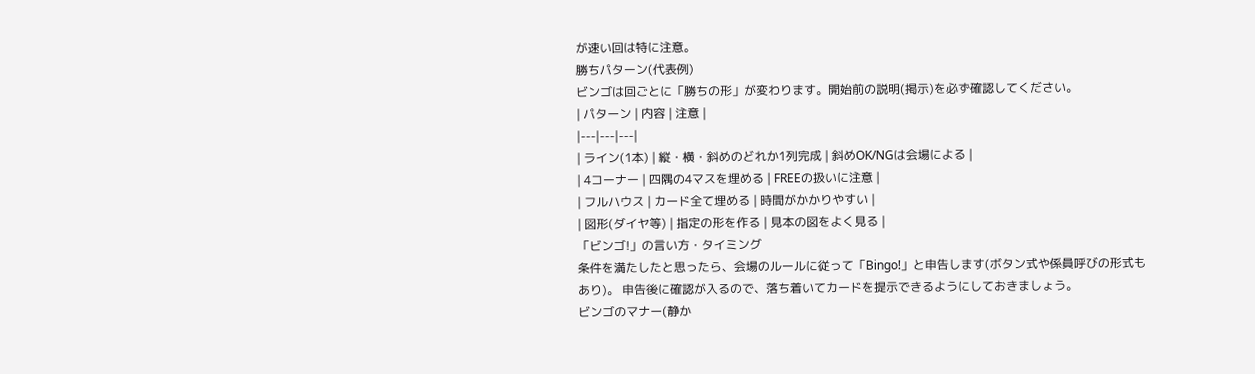が速い回は特に注意。
勝ちパターン(代表例)
ビンゴは回ごとに「勝ちの形」が変わります。開始前の説明(掲示)を必ず確認してください。
| パターン | 内容 | 注意 |
|---|---|---|
| ライン(1本) | 縦・横・斜めのどれか1列完成 | 斜めOK/NGは会場による |
| 4コーナー | 四隅の4マスを埋める | FREEの扱いに注意 |
| フルハウス | カード全て埋める | 時間がかかりやすい |
| 図形(ダイヤ等) | 指定の形を作る | 見本の図をよく見る |
「ビンゴ!」の言い方・タイミング
条件を満たしたと思ったら、会場のルールに従って「Bingo!」と申告します(ボタン式や係員呼びの形式もあり)。 申告後に確認が入るので、落ち着いてカードを提示できるようにしておきましょう。
ビンゴのマナー(静か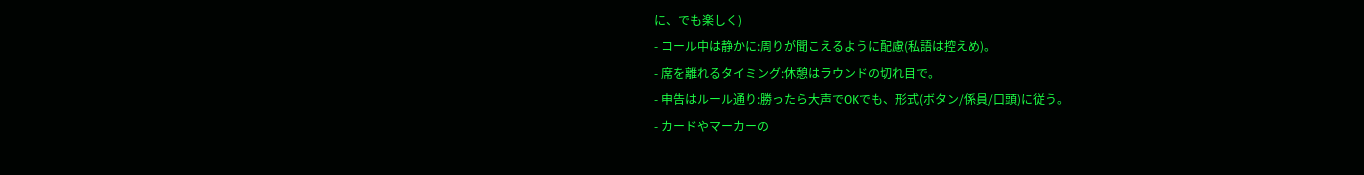に、でも楽しく)
- コール中は静かに:周りが聞こえるように配慮(私語は控えめ)。
- 席を離れるタイミング:休憩はラウンドの切れ目で。
- 申告はルール通り:勝ったら大声でOKでも、形式(ボタン/係員/口頭)に従う。
- カードやマーカーの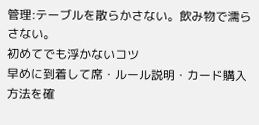管理:テーブルを散らかさない。飲み物で濡らさない。
初めてでも浮かないコツ
早めに到着して席・ルール説明・カード購入方法を確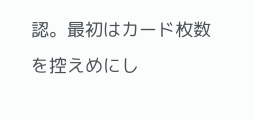認。最初はカード枚数を控えめにし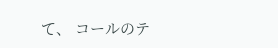て、 コールのテ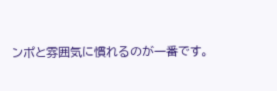ンポと雰囲気に慣れるのが一番です。